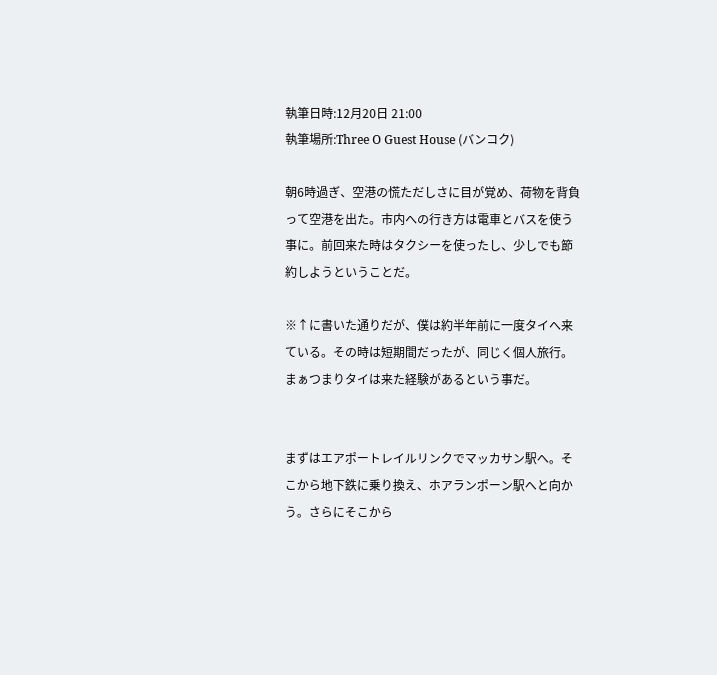執筆日時:12月20日 21:00
執筆場所:Three O Guest House (バンコク)

朝6時過ぎ、空港の慌ただしさに目が覚め、荷物を背負って空港を出た。市内への行き方は電車とバスを使う事に。前回来た時はタクシーを使ったし、少しでも節約しようということだ。

※↑に書いた通りだが、僕は約半年前に一度タイへ来ている。その時は短期間だったが、同じく個人旅行。まぁつまりタイは来た経験があるという事だ。


まずはエアポートレイルリンクでマッカサン駅へ。そこから地下鉄に乗り換え、ホアランポーン駅へと向かう。さらにそこから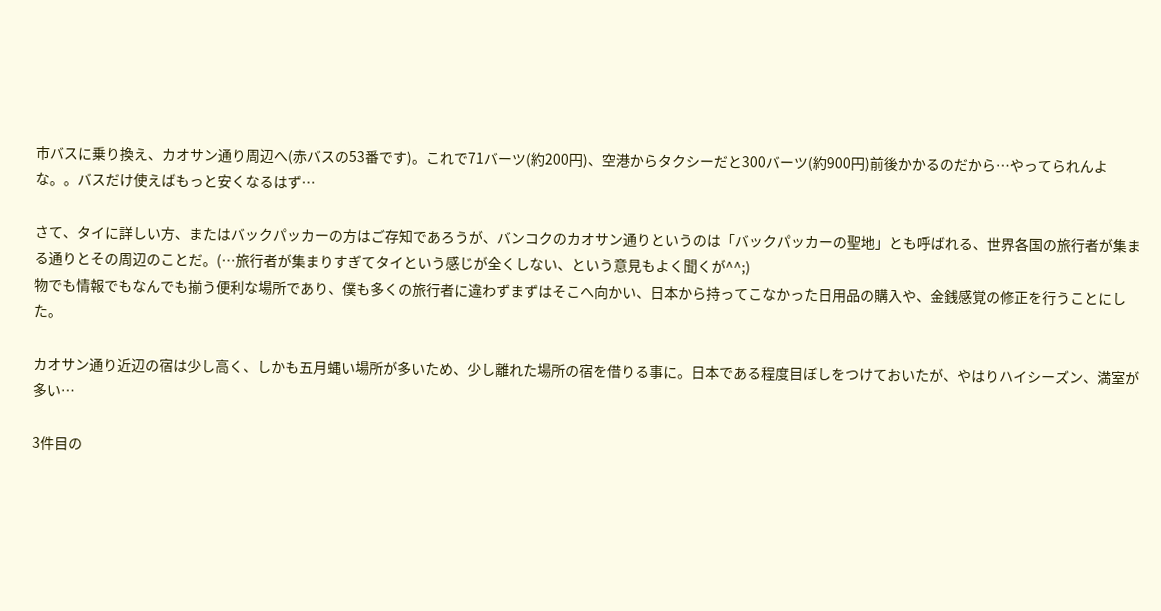市バスに乗り換え、カオサン通り周辺へ(赤バスの53番です)。これで71バーツ(約200円)、空港からタクシーだと300バーツ(約900円)前後かかるのだから…やってられんよな。。バスだけ使えばもっと安くなるはず…

さて、タイに詳しい方、またはバックパッカーの方はご存知であろうが、バンコクのカオサン通りというのは「バックパッカーの聖地」とも呼ばれる、世界各国の旅行者が集まる通りとその周辺のことだ。(…旅行者が集まりすぎてタイという感じが全くしない、という意見もよく聞くが^^;)
物でも情報でもなんでも揃う便利な場所であり、僕も多くの旅行者に違わずまずはそこへ向かい、日本から持ってこなかった日用品の購入や、金銭感覚の修正を行うことにした。

カオサン通り近辺の宿は少し高く、しかも五月蝿い場所が多いため、少し離れた場所の宿を借りる事に。日本である程度目ぼしをつけておいたが、やはりハイシーズン、満室が多い…

3件目の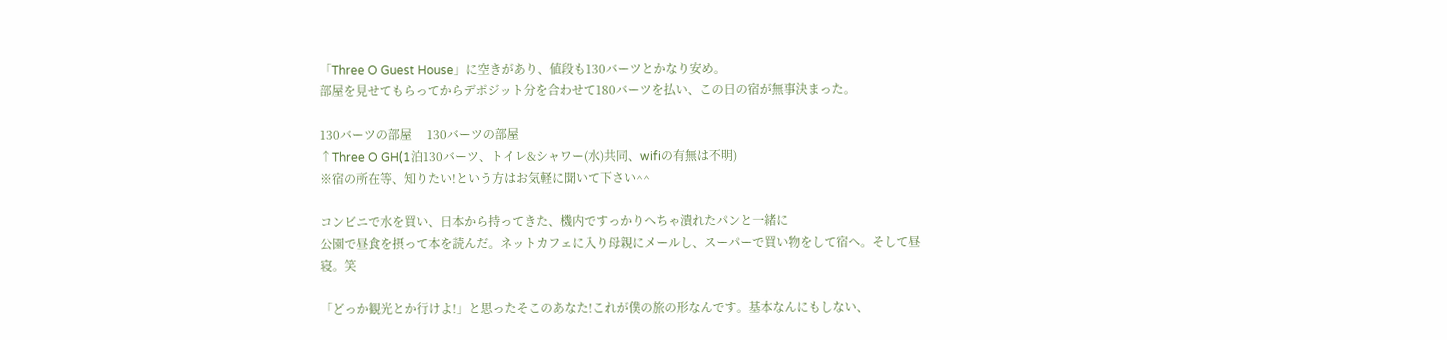「Three O Guest House」に空きがあり、値段も130バーツとかなり安め。
部屋を見せてもらってからデポジット分を合わせて180バーツを払い、この日の宿が無事決まった。

130バーツの部屋     130バーツの部屋
↑Three O GH(1泊130バーツ、トイレ&シャワー(水)共同、wifiの有無は不明)
※宿の所在等、知りたい!という方はお気軽に聞いて下さい^^

コンビニで水を買い、日本から持ってきた、機内ですっかりへちゃ潰れたパンと一緒に
公園で昼食を摂って本を読んだ。ネットカフェに入り母親にメールし、スーパーで買い物をして宿へ。そして昼寝。笑

「どっか観光とか行けよ!」と思ったそこのあなた!これが僕の旅の形なんです。基本なんにもしない、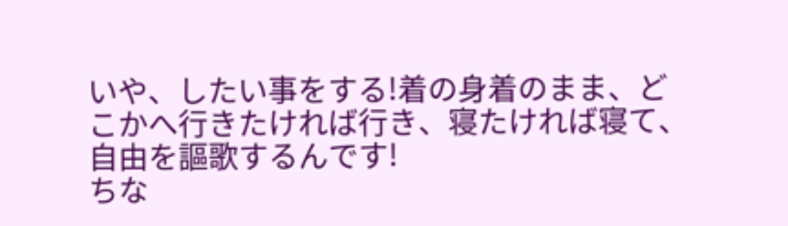いや、したい事をする!着の身着のまま、どこかへ行きたければ行き、寝たければ寝て、自由を謳歌するんです!
ちな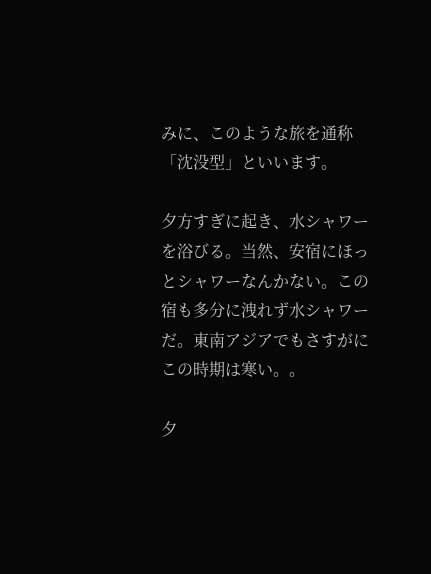みに、このような旅を通称「沈没型」といいます。

夕方すぎに起き、水シャワーを浴びる。当然、安宿にほっとシャワーなんかない。この宿も多分に洩れず水シャワーだ。東南アジアでもさすがにこの時期は寒い。。

夕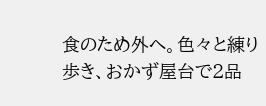食のため外へ。色々と練り歩き、おかず屋台で2品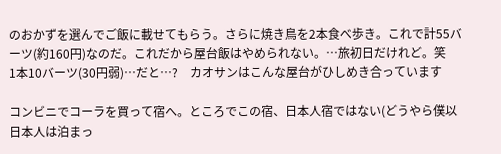のおかずを選んでご飯に載せてもらう。さらに焼き鳥を2本食べ歩き。これで計55バーツ(約160円)なのだ。これだから屋台飯はやめられない。…旅初日だけれど。笑
1本10バーツ(30円弱)…だと…?    カオサンはこんな屋台がひしめき合っています

コンビニでコーラを買って宿へ。ところでこの宿、日本人宿ではない(どうやら僕以日本人は泊まっ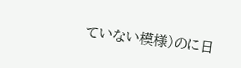ていない模様)のに日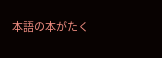本語の本がたく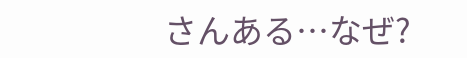さんある…なぜ?